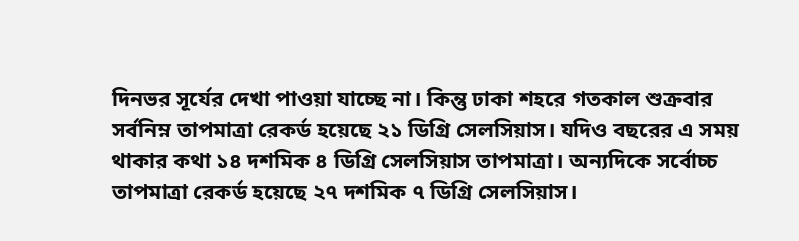দিনভর সূর্যের দেখা পাওয়া যাচ্ছে না। কিন্তু ঢাকা শহরে গতকাল শুক্রবার সর্বনিম্ন তাপমাত্রা রেকর্ড হয়েছে ২১ ডিগ্রি সেলসিয়াস। যদিও বছরের এ সময় থাকার কথা ১৪ দশমিক ৪ ডিগ্রি সেলসিয়াস তাপমাত্রা। অন্যদিকে সর্বোচ্চ তাপমাত্রা রেকর্ড হয়েছে ২৭ দশমিক ৭ ডিগ্রি সেলসিয়াস।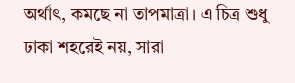অর্থাৎ, কমছে না তাপমাত্রা। এ চিত্র শুধু ঢাকা শহরেই নয়, সারা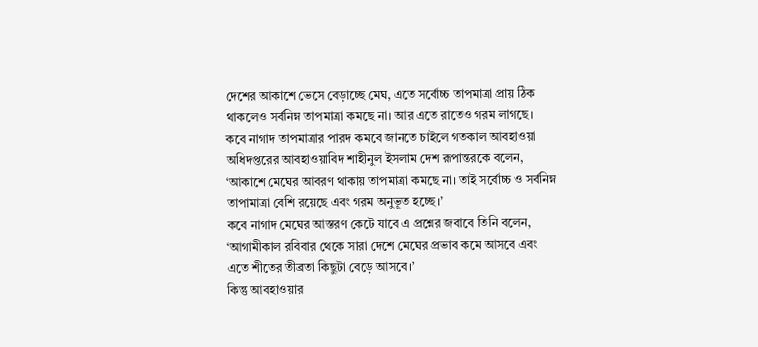দেশের আকাশে ভেসে বেড়াচ্ছে মেঘ, এতে সর্বোচ্চ তাপমাত্রা প্রায় ঠিক থাকলেও সর্বনিম্ন তাপমাত্রা কমছে না। আর এতে রাতেও গরম লাগছে।
কবে নাগাদ তাপমাত্রার পারদ কমবে জানতে চাইলে গতকাল আবহাওয়া অধিদপ্তরের আবহাওয়াবিদ শাহীনুল ইসলাম দেশ রূপান্তরকে বলেন, ‘আকাশে মেঘের আবরণ থাকায় তাপমাত্রা কমছে না। তাই সর্বোচ্চ ও সর্বনিম্ন তাপামাত্রা বেশি রয়েছে এবং গরম অনুভূত হচ্ছে।’
কবে নাগাদ মেঘের আস্তরণ কেটে যাবে এ প্রশ্নের জবাবে তিনি বলেন, ‘আগামীকাল রবিবার থেকে সারা দেশে মেঘের প্রভাব কমে আসবে এবং এতে শীতের তীব্রতা কিছুটা বেড়ে আসবে।’
কিন্তু আবহাওয়ার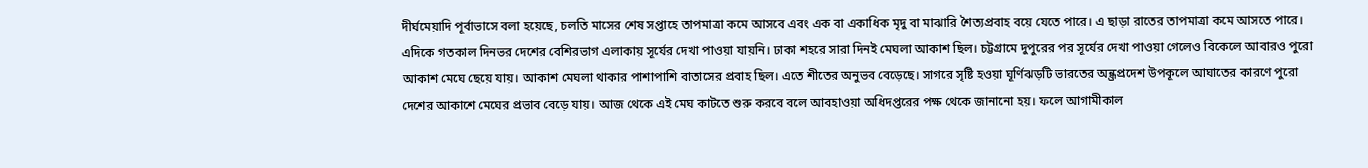দীর্ঘমেয়াদি পূর্বাভাসে বলা হয়েছে, চলতি মাসের শেষ সপ্তাহে তাপমাত্রা কমে আসবে এবং এক বা একাধিক মৃদু বা মাঝারি শৈত্যপ্রবাহ বয়ে যেতে পারে। এ ছাড়া রাতের তাপমাত্রা কমে আসতে পারে।
এদিকে গতকাল দিনভর দেশের বেশিরভাগ এলাকায় সূর্যের দেখা পাওয়া যায়নি। ঢাকা শহরে সারা দিনই মেঘলা আকাশ ছিল। চট্টগ্রামে দুপুরের পর সূর্যের দেখা পাওয়া গেলেও বিকেলে আবারও পুরো আকাশ মেঘে ছেয়ে যায়। আকাশ মেঘলা থাকার পাশাপাশি বাতাসের প্রবাহ ছিল। এতে শীতের অনুভব বেড়েছে। সাগরে সৃষ্টি হওয়া ঘূর্ণিঝড়টি ভারতের অন্ধ্রপ্রদেশ উপকূলে আঘাতের কারণে পুরো দেশের আকাশে মেঘের প্রভাব বেড়ে যায়। আজ থেকে এই মেঘ কাটতে শুরু করবে বলে আবহাওয়া অধিদপ্তরের পক্ষ থেকে জানানো হয়। ফলে আগামীকাল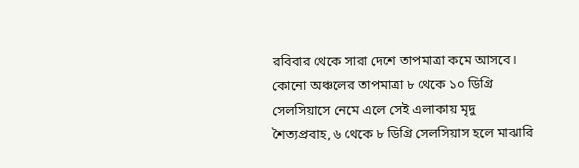রবিবার থেকে সারা দেশে তাপমাত্রা কমে আসবে।
কোনো অঞ্চলের তাপমাত্রা ৮ থেকে ১০ ডিগ্রি সেলসিয়াসে নেমে এলে সেই এলাকায় মৃদু শৈত্যপ্রবাহ, ৬ থেকে ৮ ডিগ্রি সেলসিয়াস হলে মাঝারি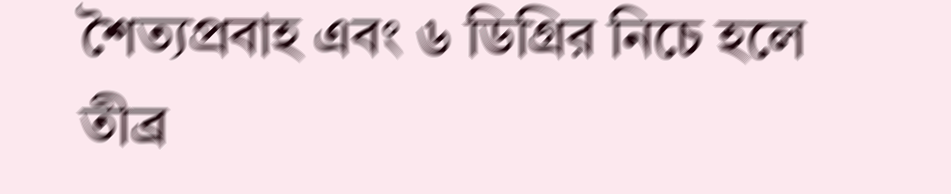শৈত্যপ্রবাহ এবং ৬ ডিগ্রির নিচে হলে তীব্র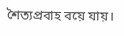শৈত্যপ্রবাহ বয়ে যায়।